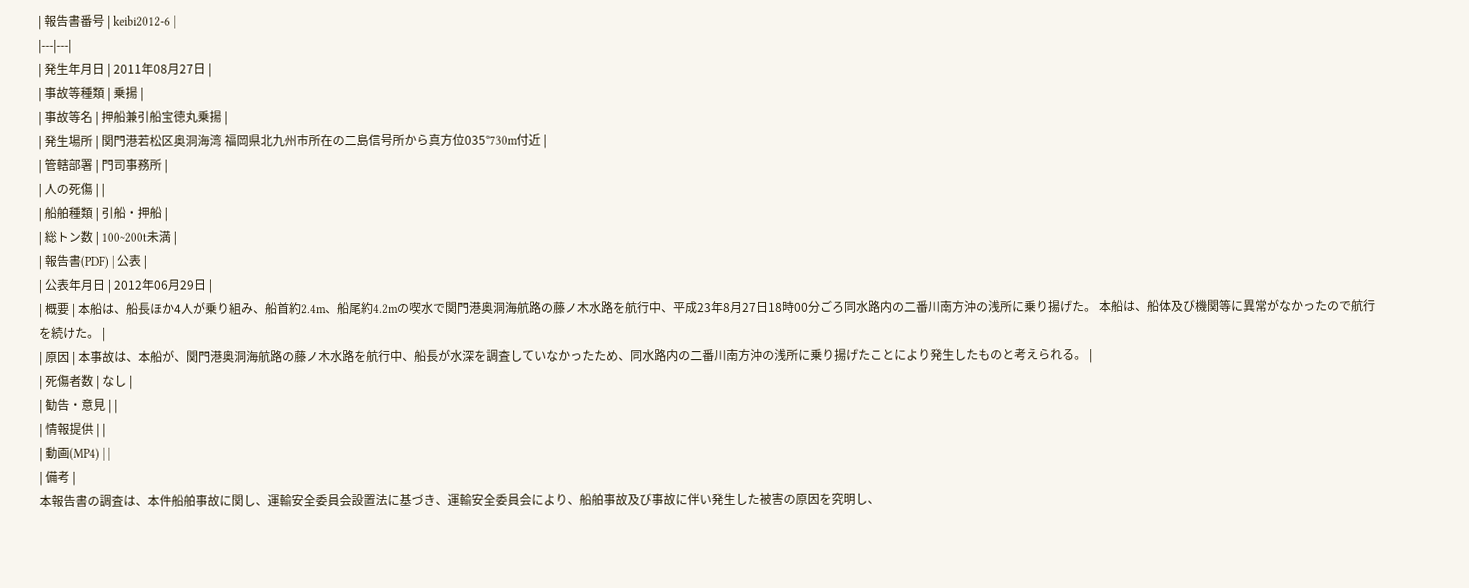| 報告書番号 | keibi2012-6 |
|---|---|
| 発生年月日 | 2011年08月27日 |
| 事故等種類 | 乗揚 |
| 事故等名 | 押船兼引船宝徳丸乗揚 |
| 発生場所 | 関門港若松区奥洞海湾 福岡県北九州市所在の二島信号所から真方位035°730m付近 |
| 管轄部署 | 門司事務所 |
| 人の死傷 | |
| 船舶種類 | 引船・押船 |
| 総トン数 | 100~200t未満 |
| 報告書(PDF) | 公表 |
| 公表年月日 | 2012年06月29日 |
| 概要 | 本船は、船長ほか4人が乗り組み、船首約2.4m、船尾約4.2mの喫水で関門港奥洞海航路の藤ノ木水路を航行中、平成23年8月27日18時00分ごろ同水路内の二番川南方沖の浅所に乗り揚げた。 本船は、船体及び機関等に異常がなかったので航行を続けた。 |
| 原因 | 本事故は、本船が、関門港奥洞海航路の藤ノ木水路を航行中、船長が水深を調査していなかったため、同水路内の二番川南方沖の浅所に乗り揚げたことにより発生したものと考えられる。 |
| 死傷者数 | なし |
| 勧告・意見 | |
| 情報提供 | |
| 動画(MP4) | |
| 備考 |
本報告書の調査は、本件船舶事故に関し、運輸安全委員会設置法に基づき、運輸安全委員会により、船舶事故及び事故に伴い発生した被害の原因を究明し、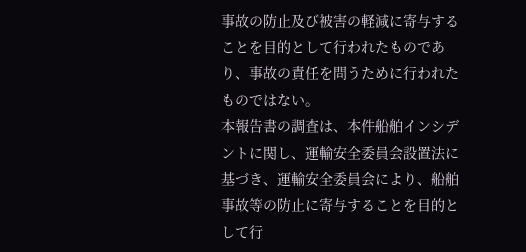事故の防止及び被害の軽減に寄与することを目的として行われたものであり、事故の責任を問うために行われたものではない。
本報告書の調査は、本件船舶インシデントに関し、運輸安全委員会設置法に基づき、運輸安全委員会により、船舶事故等の防止に寄与することを目的として行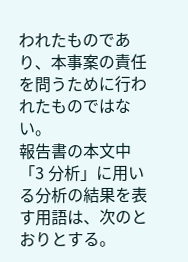われたものであり、本事案の責任を問うために行われたものではない。
報告書の本文中「3 分析」に用いる分析の結果を表す用語は、次のとおりとする。